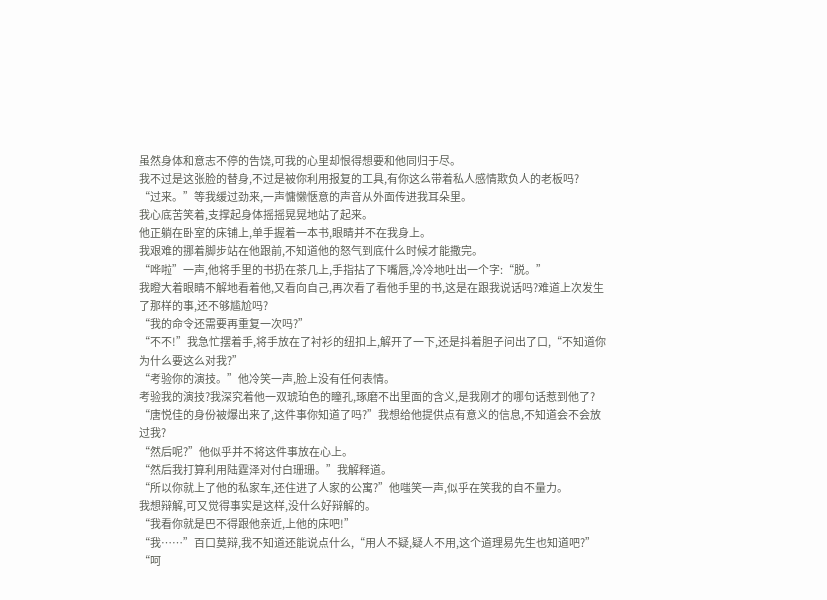虽然身体和意志不停的告饶,可我的心里却恨得想要和他同归于尽。
我不过是这张脸的替身,不过是被你利用报复的工具,有你这么带着私人感情欺负人的老板吗?
“过来。”等我缓过劲来,一声慵懒惬意的声音从外面传进我耳朵里。
我心底苦笑着,支撑起身体摇摇晃晃地站了起来。
他正躺在卧室的床铺上,单手握着一本书,眼睛并不在我身上。
我艰难的挪着脚步站在他跟前,不知道他的怒气到底什么时候才能撒完。
“哗啦”一声,他将手里的书扔在茶几上,手指拈了下嘴唇,冷冷地吐出一个字:“脱。”
我瞪大着眼睛不解地看着他,又看向自己,再次看了看他手里的书,这是在跟我说话吗?难道上次发生了那样的事,还不够尴尬吗?
“我的命令还需要再重复一次吗?”
“不不!”我急忙摆着手,将手放在了衬衫的纽扣上,解开了一下,还是抖着胆子问出了口,“不知道你为什么要这么对我?”
“考验你的演技。”他冷笑一声,脸上没有任何表情。
考验我的演技?我深究着他一双琥珀色的瞳孔,琢磨不出里面的含义,是我刚才的哪句话惹到他了?
“唐悦佳的身份被爆出来了,这件事你知道了吗?”我想给他提供点有意义的信息,不知道会不会放过我?
“然后呢?”他似乎并不将这件事放在心上。
“然后我打算利用陆霆泽对付白珊珊。”我解释道。
“所以你就上了他的私家车,还住进了人家的公寓?”他嗤笑一声,似乎在笑我的自不量力。
我想辩解,可又觉得事实是这样,没什么好辩解的。
“我看你就是巴不得跟他亲近,上他的床吧!”
“我……”百口莫辩,我不知道还能说点什么,“用人不疑,疑人不用,这个道理易先生也知道吧?”
“呵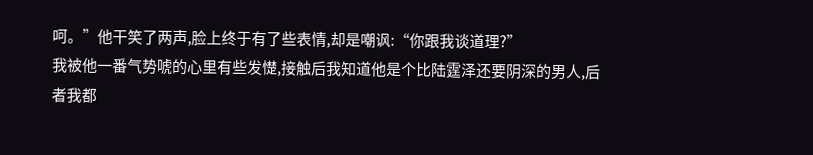呵。”他干笑了两声,脸上终于有了些表情,却是嘲讽:“你跟我谈道理?”
我被他一番气势唬的心里有些发憷,接触后我知道他是个比陆霆泽还要阴深的男人,后者我都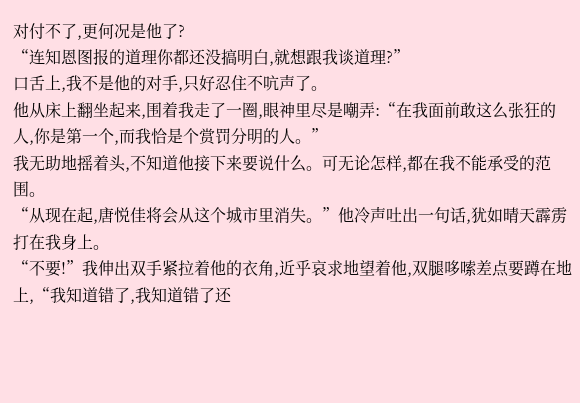对付不了,更何况是他了?
“连知恩图报的道理你都还没搞明白,就想跟我谈道理?”
口舌上,我不是他的对手,只好忍住不吭声了。
他从床上翻坐起来,围着我走了一圈,眼神里尽是嘲弄:“在我面前敢这么张狂的人,你是第一个,而我恰是个赏罚分明的人。”
我无助地摇着头,不知道他接下来要说什么。可无论怎样,都在我不能承受的范围。
“从现在起,唐悦佳将会从这个城市里消失。”他冷声吐出一句话,犹如晴天霹雳打在我身上。
“不要!”我伸出双手紧拉着他的衣角,近乎哀求地望着他,双腿哆嗦差点要蹲在地上,“我知道错了,我知道错了还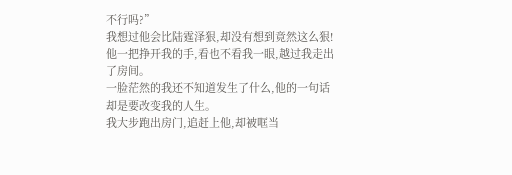不行吗?”
我想过他会比陆霆泽狠,却没有想到竟然这么狠!
他一把挣开我的手,看也不看我一眼,越过我走出了房间。
一脸茫然的我还不知道发生了什么,他的一句话却是要改变我的人生。
我大步跑出房门,追赶上他,却被哐当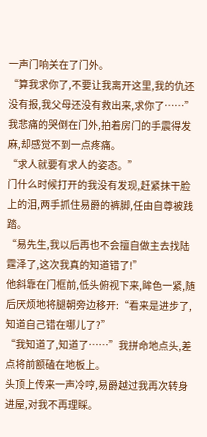一声门响关在了门外。
“算我求你了,不要让我离开这里,我的仇还没有报,我父母还没有救出来,求你了……”我悲痛的哭倒在门外,拍着房门的手震得发麻,却感觉不到一点疼痛。
“求人就要有求人的姿态。”
门什么时候打开的我没有发现,赶紧抹干脸上的泪,两手抓住易爵的裤脚,任由自尊被践踏。
“易先生,我以后再也不会擅自做主去找陆霆泽了,这次我真的知道错了!”
他斜靠在门框前,低头俯视下来,眸色一紧,随后厌烦地将腿朝旁边移开:“看来是进步了,知道自己错在哪儿了?”
“我知道了,知道了……”我拼命地点头,差点将前额磕在地板上。
头顶上传来一声冷哼,易爵越过我再次转身进屋,对我不再理睬。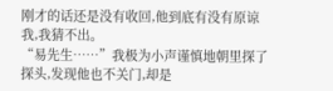刚才的话还是没有收回,他到底有没有原谅我,我猜不出。
“易先生……”我极为小声谨慎地朝里探了探头,发现他也不关门,却是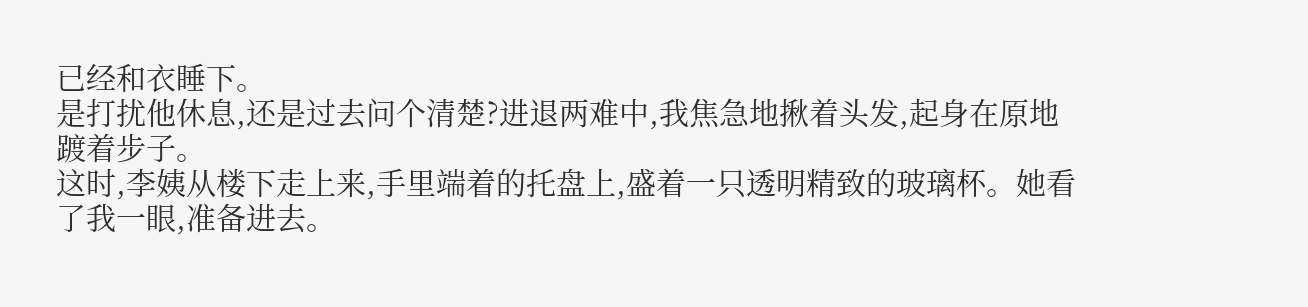已经和衣睡下。
是打扰他休息,还是过去问个清楚?进退两难中,我焦急地揪着头发,起身在原地踱着步子。
这时,李姨从楼下走上来,手里端着的托盘上,盛着一只透明精致的玻璃杯。她看了我一眼,准备进去。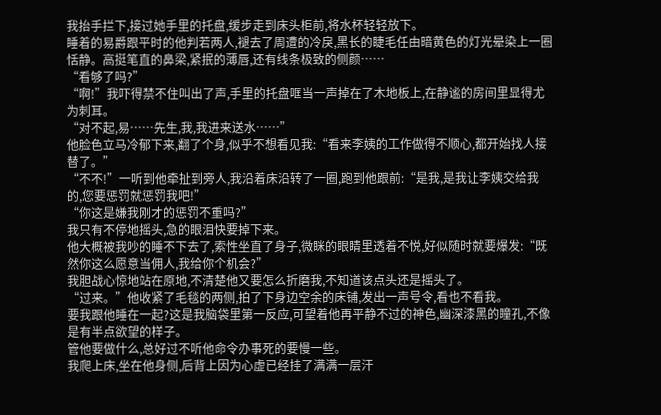我抬手拦下,接过她手里的托盘,缓步走到床头柜前,将水杯轻轻放下。
睡着的易爵跟平时的他判若两人,褪去了周遭的冷戾,黑长的睫毛任由暗黄色的灯光晕染上一圈恬静。高挺笔直的鼻梁,紧抿的薄唇,还有线条极致的侧颜……
“看够了吗?”
“啊!”我吓得禁不住叫出了声,手里的托盘哐当一声掉在了木地板上,在静谧的房间里显得尤为刺耳。
“对不起,易……先生,我,我进来送水……”
他脸色立马冷郁下来,翻了个身,似乎不想看见我:“看来李姨的工作做得不顺心,都开始找人接替了。”
“不不!”一听到他牵扯到旁人,我沿着床沿转了一圈,跑到他跟前:“是我,是我让李姨交给我的,您要惩罚就惩罚我吧!”
“你这是嫌我刚才的惩罚不重吗?”
我只有不停地摇头,急的眼泪快要掉下来。
他大概被我吵的睡不下去了,索性坐直了身子,微眯的眼睛里透着不悦,好似随时就要爆发:“既然你这么愿意当佣人,我给你个机会?”
我胆战心惊地站在原地,不清楚他又要怎么折磨我,不知道该点头还是摇头了。
“过来。”他收紧了毛毯的两侧,拍了下身边空余的床铺,发出一声号令,看也不看我。
要我跟他睡在一起?这是我脑袋里第一反应,可望着他再平静不过的神色,幽深漆黑的瞳孔,不像是有半点欲望的样子。
管他要做什么,总好过不听他命令办事死的要慢一些。
我爬上床,坐在他身侧,后背上因为心虚已经挂了满满一层汗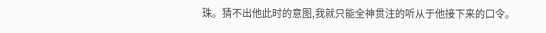珠。猜不出他此时的意图,我就只能全神贯注的听从于他接下来的口令。